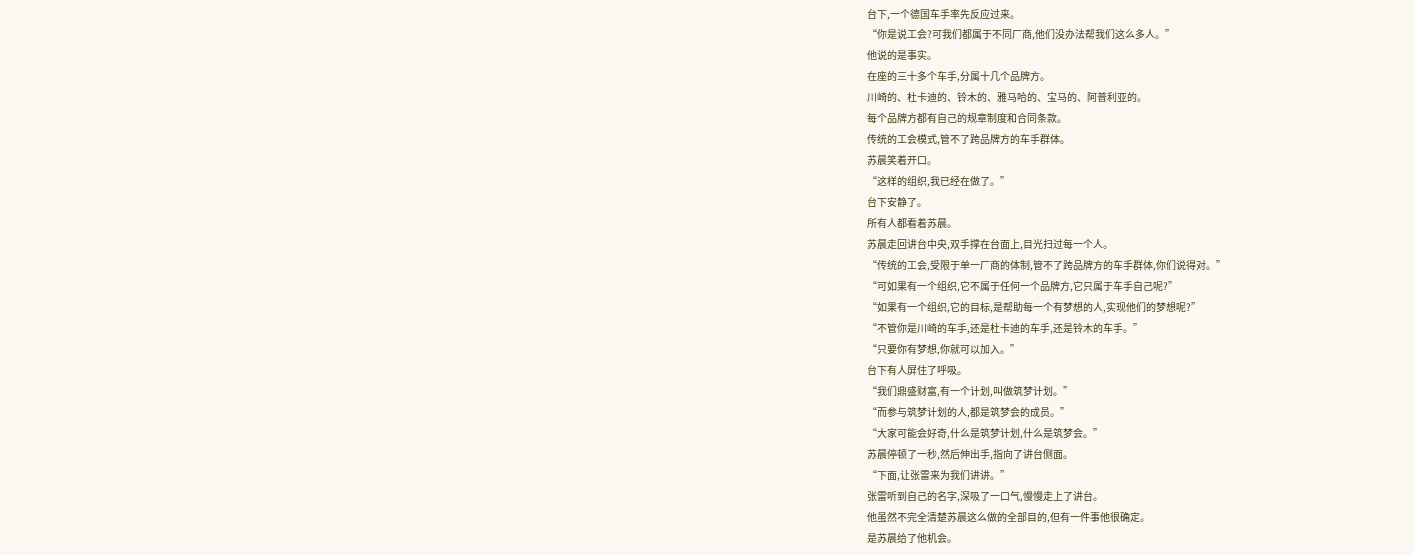台下,一个德国车手率先反应过来。
“你是说工会?可我们都属于不同厂商,他们没办法帮我们这么多人。”
他说的是事实。
在座的三十多个车手,分属十几个品牌方。
川崎的、杜卡迪的、铃木的、雅马哈的、宝马的、阿普利亚的。
每个品牌方都有自己的规章制度和合同条款。
传统的工会模式,管不了跨品牌方的车手群体。
苏晨笑着开口。
“这样的组织,我已经在做了。”
台下安静了。
所有人都看着苏晨。
苏晨走回讲台中央,双手撑在台面上,目光扫过每一个人。
“传统的工会,受限于单一厂商的体制,管不了跨品牌方的车手群体,你们说得对。”
“可如果有一个组织,它不属于任何一个品牌方,它只属于车手自己呢?”
“如果有一个组织,它的目标,是帮助每一个有梦想的人,实现他们的梦想呢?”
“不管你是川崎的车手,还是杜卡迪的车手,还是铃木的车手。”
“只要你有梦想,你就可以加入。”
台下有人屏住了呼吸。
“我们鼎盛财富,有一个计划,叫做筑梦计划。”
“而参与筑梦计划的人,都是筑梦会的成员。”
“大家可能会好奇,什么是筑梦计划,什么是筑梦会。”
苏晨停顿了一秒,然后伸出手,指向了讲台侧面。
“下面,让张雷来为我们讲讲。”
张雷听到自己的名字,深吸了一口气,慢慢走上了讲台。
他虽然不完全清楚苏晨这么做的全部目的,但有一件事他很确定。
是苏晨给了他机会。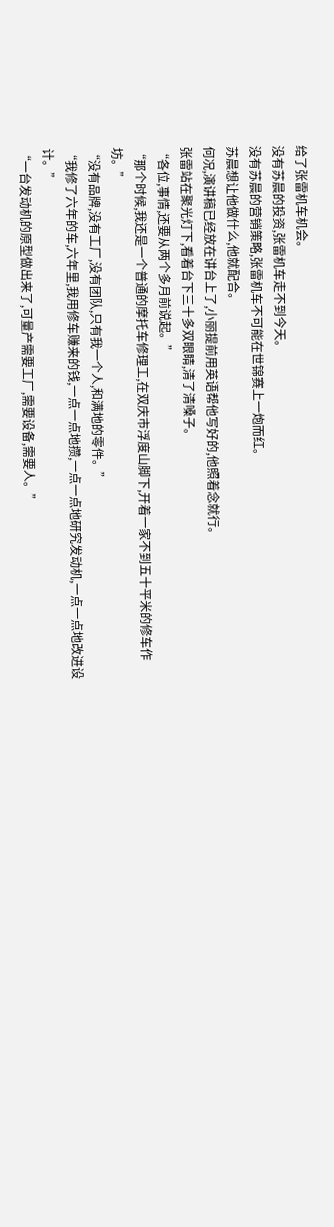给了张雷机车机会。
没有苏晨的投资,张雷机车走不到今天。
没有苏晨的营销策略,张雷机车不可能在世锦赛上一炮而红。
苏晨想让他做什么,他就配合。
何况,演讲稿已经放在讲台上了,小丽提前用英语帮他写好的,他照着念就行。
张雷站在聚光灯下,看着台下三十多双眼睛,清了清嗓子。
“各位,事情,还要从两个多月前说起。”
“那个时候,我还是一个普通的摩托车修理工,在双庆市浮度山脚下,开着一家不到五十平米的修车作坊。”
“没有品牌,没有工厂,没有团队,只有我一个人,和满地的零件。”
“我修了六年的车,六年里,我用修车赚来的钱,一点一点地攒,一点一点地研究发动机,一点一点地改进设计。”
“一台发动机的原型做出来了,可量产需要工厂,需要设备,需要人。”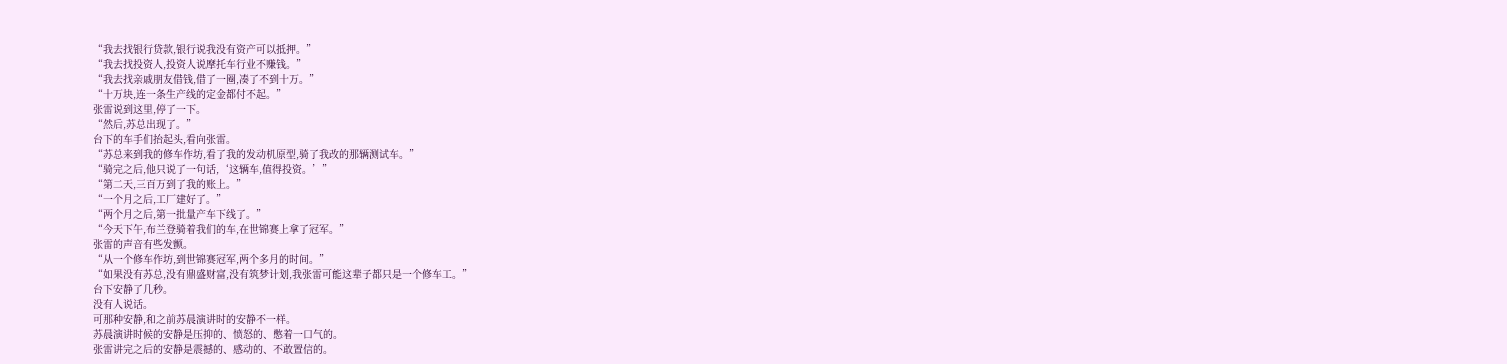“我去找银行贷款,银行说我没有资产可以抵押。”
“我去找投资人,投资人说摩托车行业不赚钱。”
“我去找亲戚朋友借钱,借了一圈,凑了不到十万。”
“十万块,连一条生产线的定金都付不起。”
张雷说到这里,停了一下。
“然后,苏总出现了。”
台下的车手们抬起头,看向张雷。
“苏总来到我的修车作坊,看了我的发动机原型,骑了我改的那辆测试车。”
“骑完之后,他只说了一句话,‘这辆车,值得投资。’”
“第二天,三百万到了我的账上。”
“一个月之后,工厂建好了。”
“两个月之后,第一批量产车下线了。”
“今天下午,布兰登骑着我们的车,在世锦赛上拿了冠军。”
张雷的声音有些发颤。
“从一个修车作坊,到世锦赛冠军,两个多月的时间。”
“如果没有苏总,没有鼎盛财富,没有筑梦计划,我张雷可能这辈子都只是一个修车工。”
台下安静了几秒。
没有人说话。
可那种安静,和之前苏晨演讲时的安静不一样。
苏晨演讲时候的安静是压抑的、愤怒的、憋着一口气的。
张雷讲完之后的安静是震撼的、感动的、不敢置信的。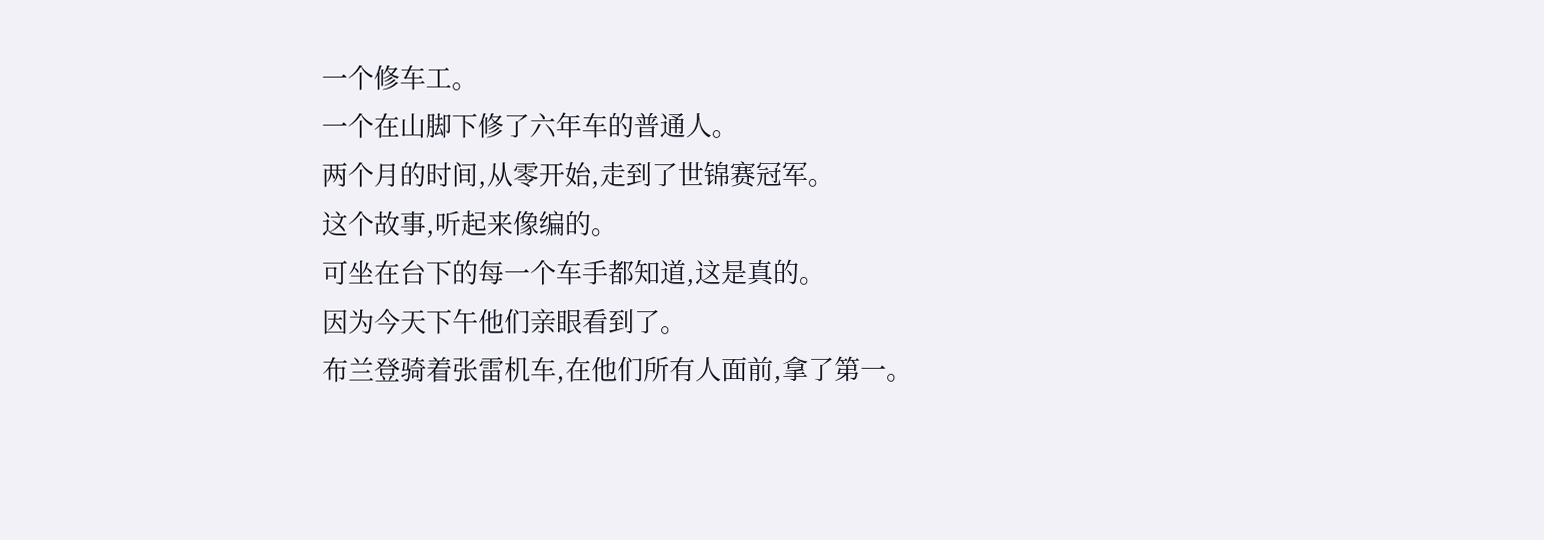一个修车工。
一个在山脚下修了六年车的普通人。
两个月的时间,从零开始,走到了世锦赛冠军。
这个故事,听起来像编的。
可坐在台下的每一个车手都知道,这是真的。
因为今天下午他们亲眼看到了。
布兰登骑着张雷机车,在他们所有人面前,拿了第一。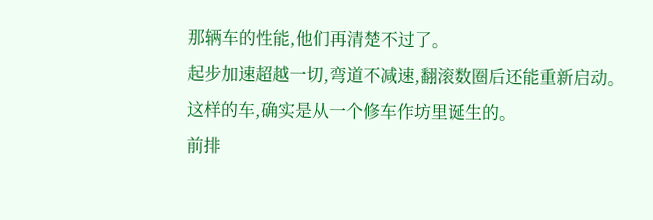那辆车的性能,他们再清楚不过了。
起步加速超越一切,弯道不减速,翻滚数圈后还能重新启动。
这样的车,确实是从一个修车作坊里诞生的。
前排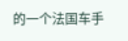的一个法国车手